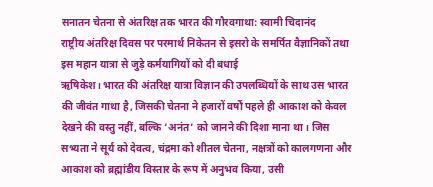सनातन चेतना से अंतरिक्ष तक भारत की गौरवगाथा: स्वामी चिदानंद
राष्ट्रीय अंतरिक्ष दिवस पर परमार्थ निकेतन से इसरो के समर्पित वैज्ञानिकों तथा इस महान यात्रा से जुड़े कर्मयागियों को दी बधाई
ऋषिकेश। भारत की अंतरिक्ष यात्रा विज्ञान की उपलब्धियों के साथ उस भारत की जीवंत गाथा है, जिसकी चेतना ने हजारों वर्षों पहले ही आकाश को केवल देखने की वस्तु नहीं, बल्कि ‘अनंत’ को जानने की दिशा माना था। जिस सभ्यता ने सूर्य को देवत्व, चंद्रमा को शीतल चेतना, नक्षत्रों को कालगणना और आकाश को ब्रह्मांडीय विस्तार के रूप में अनुभव किया, उसी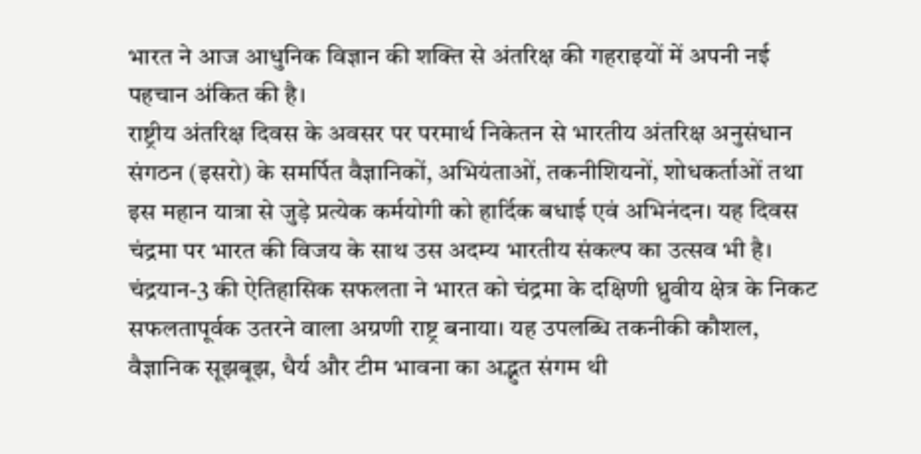भारत ने आज आधुनिक विज्ञान की शक्ति से अंतरिक्ष की गहराइयों में अपनी नई पहचान अंकित की है।
राष्ट्रीय अंतरिक्ष दिवस के अवसर पर परमार्थ निकेतन से भारतीय अंतरिक्ष अनुसंधान संगठन (इसरो) के समर्पित वैज्ञानिकों, अभियंताओं, तकनीशियनों, शोधकर्ताओं तथा इस महान यात्रा से जुड़े प्रत्येक कर्मयोगी को हार्दिक बधाई एवं अभिनंदन। यह दिवस चंद्रमा पर भारत की विजय के साथ उस अदम्य भारतीय संकल्प का उत्सव भी है।
चंद्रयान-3 की ऐतिहासिक सफलता ने भारत को चंद्रमा के दक्षिणी ध्रुवीय क्षेत्र के निकट सफलतापूर्वक उतरने वाला अग्रणी राष्ट्र बनाया। यह उपलब्धि तकनीकी कौशल, वैज्ञानिक सूझबूझ, धैर्य और टीम भावना का अद्भुत संगम थी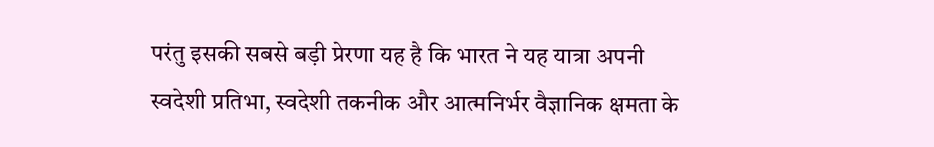परंतु इसकी सबसे बड़ी प्रेरणा यह है कि भारत ने यह यात्रा अपनी स्वदेशी प्रतिभा, स्वदेशी तकनीक और आत्मनिर्भर वैज्ञानिक क्षमता के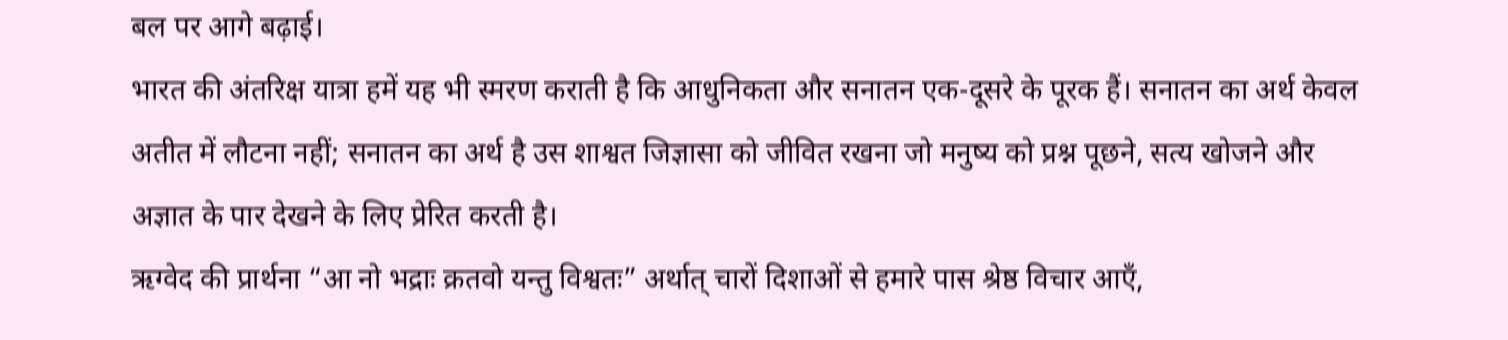बल पर आगे बढ़ाई।
भारत की अंतरिक्ष यात्रा हमें यह भी स्मरण कराती है कि आधुनिकता और सनातन एक-दूसरे के पूरक हैं। सनातन का अर्थ केवल अतीत में लौटना नहीं; सनातन का अर्थ है उस शाश्वत जिज्ञासा को जीवित रखना जो मनुष्य को प्रश्न पूछने, सत्य खोजने और अज्ञात के पार देखने के लिए प्रेरित करती है।
ऋग्वेद की प्रार्थना “आ नो भद्राः क्रतवो यन्तु विश्वतः” अर्थात् चारों दिशाओं से हमारे पास श्रेष्ठ विचार आएँ,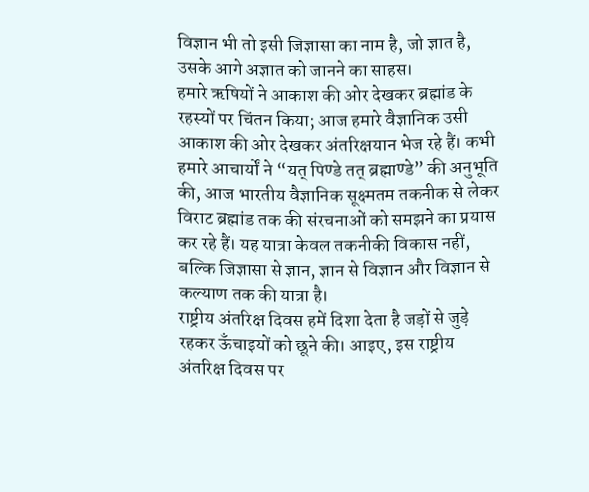विज्ञान भी तो इसी जिज्ञासा का नाम है, जो ज्ञात है, उसके आगे अज्ञात को जानने का साहस।
हमारे ऋषियों ने आकाश की ओर देखकर ब्रह्मांड के रहस्यों पर चिंतन किया; आज हमारे वैज्ञानिक उसी आकाश की ओर देखकर अंतरिक्षयान भेज रहे हैं। कभी हमारे आचार्यों ने “यत् पिण्डे तत् ब्रह्माण्डे” की अनुभूति की, आज भारतीय वैज्ञानिक सूक्ष्मतम तकनीक से लेकर विराट ब्रह्मांड तक की संरचनाओं को समझने का प्रयास कर रहे हैं। यह यात्रा केवल तकनीकी विकास नहीं, बल्कि जिज्ञासा से ज्ञान, ज्ञान से विज्ञान और विज्ञान से कल्याण तक की यात्रा है।
राष्ट्रीय अंतरिक्ष दिवस हमें दिशा देता है जड़ों से जुड़े रहकर ऊँचाइयों को छूने की। आइए, इस राष्ट्रीय अंतरिक्ष दिवस पर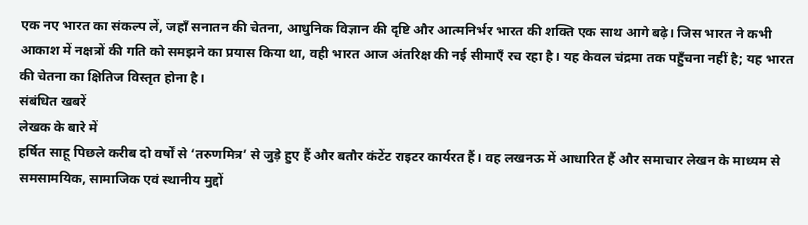एक नए भारत का संकल्प लें, जहाँ सनातन की चेतना, आधुनिक विज्ञान की दृष्टि और आत्मनिर्भर भारत की शक्ति एक साथ आगे बढ़े। जिस भारत ने कभी आकाश में नक्षत्रों की गति को समझने का प्रयास किया था, वही भारत आज अंतरिक्ष की नई सीमाएँ रच रहा है। यह केवल चंद्रमा तक पहुँचना नहीं है; यह भारत की चेतना का क्षितिज विस्तृत होना है।
संबंधित खबरें
लेखक के बारे में
हर्षित साहू पिछले करीब दो वर्षों से ‘तरुणमित्र’ से जुड़े हुए हैं और बतौर कंटेंट राइटर कार्यरत हैं। वह लखनऊ में आधारित हैं और समाचार लेखन के माध्यम से समसामयिक, सामाजिक एवं स्थानीय मुद्दों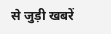से जुड़ी खबरें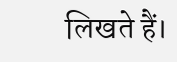लिखते हैं।